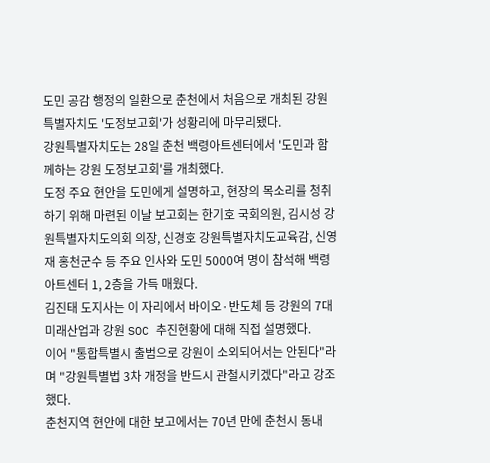도민 공감 행정의 일환으로 춘천에서 처음으로 개최된 강원특별자치도 '도정보고회'가 성황리에 마무리됐다.
강원특별자치도는 28일 춘천 백령아트센터에서 '도민과 함께하는 강원 도정보고회'를 개최했다.
도정 주요 현안을 도민에게 설명하고, 현장의 목소리를 청취하기 위해 마련된 이날 보고회는 한기호 국회의원, 김시성 강원특별자치도의회 의장, 신경호 강원특별자치도교육감, 신영재 홍천군수 등 주요 인사와 도민 5000여 명이 참석해 백령아트센터 1, 2층을 가득 매웠다.
김진태 도지사는 이 자리에서 바이오·반도체 등 강원의 7대 미래산업과 강원 SOC 추진현황에 대해 직접 설명했다.
이어 "통합특별시 출범으로 강원이 소외되어서는 안된다"라며 "강원특별법 3차 개정을 반드시 관철시키겠다"라고 강조했다.
춘천지역 현안에 대한 보고에서는 70년 만에 춘천시 동내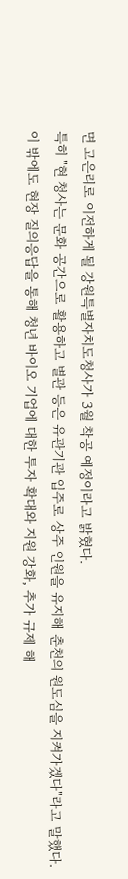면 고은리로 이전하게 될 강원특별자치도청사가 3월 착공 예정이라고 밝혔다.
특히 "현 청사는 문화 공간으로 활용하고 별관 등은 유관기관 입주로 상주 인원을 유지해 춘천의 원도심을 지켜가겠다"라고 말했다.
이 밖에도 현장 질의응답을 통해 청년 바이오 기업에 대한 투자 확대와 지원 강화, 추가 규제 해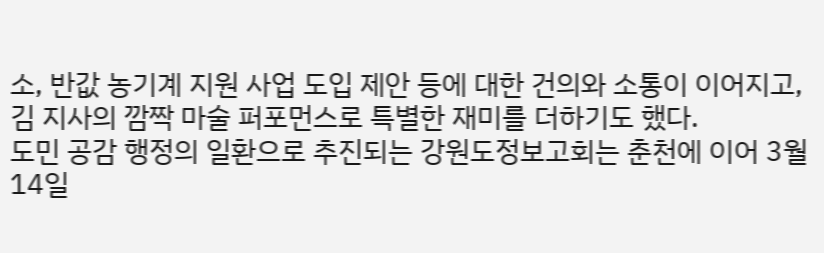소, 반값 농기계 지원 사업 도입 제안 등에 대한 건의와 소통이 이어지고, 김 지사의 깜짝 마술 퍼포먼스로 특별한 재미를 더하기도 했다.
도민 공감 행정의 일환으로 추진되는 강원도정보고회는 춘천에 이어 3월 14일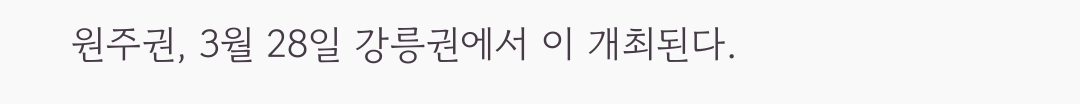원주권, 3월 28일 강릉권에서 이 개최된다.